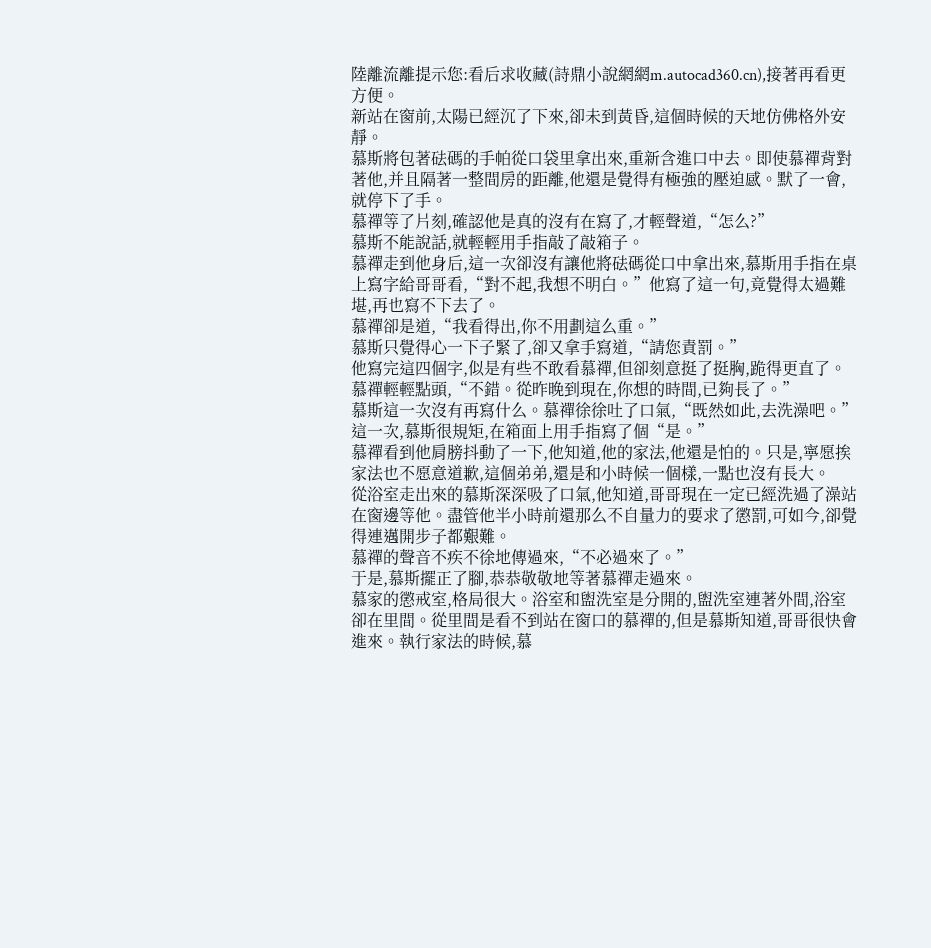陸離流離提示您:看后求收藏(詩鼎小說網網m.autocad360.cn),接著再看更方便。
新站在窗前,太陽已經沉了下來,卻未到黃昏,這個時候的天地仿佛格外安靜。
慕斯將包著砝碼的手帕從口袋里拿出來,重新含進口中去。即使慕禪背對著他,并且隔著一整間房的距離,他還是覺得有極強的壓迫感。默了一會,就停下了手。
慕禪等了片刻,確認他是真的沒有在寫了,才輕聲道,“怎么?”
慕斯不能說話,就輕輕用手指敲了敲箱子。
慕禪走到他身后,這一次卻沒有讓他將砝碼從口中拿出來,慕斯用手指在桌上寫字給哥哥看,“對不起,我想不明白。”他寫了這一句,竟覺得太過難堪,再也寫不下去了。
慕禪卻是道,“我看得出,你不用劃這么重。”
慕斯只覺得心一下子緊了,卻又拿手寫道,“請您責罰。”
他寫完這四個字,似是有些不敢看慕禪,但卻刻意挺了挺胸,跪得更直了。
慕禪輕輕點頭,“不錯。從昨晚到現在,你想的時間,已夠長了。”
慕斯這一次沒有再寫什么。慕禪徐徐吐了口氣,“既然如此,去洗澡吧。”
這一次,慕斯很規矩,在箱面上用手指寫了個“是。”
慕禪看到他肩膀抖動了一下,他知道,他的家法,他還是怕的。只是,寧愿挨家法也不愿意道歉,這個弟弟,還是和小時候一個樣,一點也沒有長大。
從浴室走出來的慕斯深深吸了口氣,他知道,哥哥現在一定已經洗過了澡站在窗邊等他。盡管他半小時前還那么不自量力的要求了懲罰,可如今,卻覺得連邁開步子都艱難。
慕禪的聲音不疾不徐地傳過來,“不必過來了。”
于是,慕斯擺正了腳,恭恭敬敬地等著慕禪走過來。
慕家的懲戒室,格局很大。浴室和盥洗室是分開的,盥洗室連著外間,浴室卻在里間。從里間是看不到站在窗口的慕禪的,但是慕斯知道,哥哥很快會進來。執行家法的時候,慕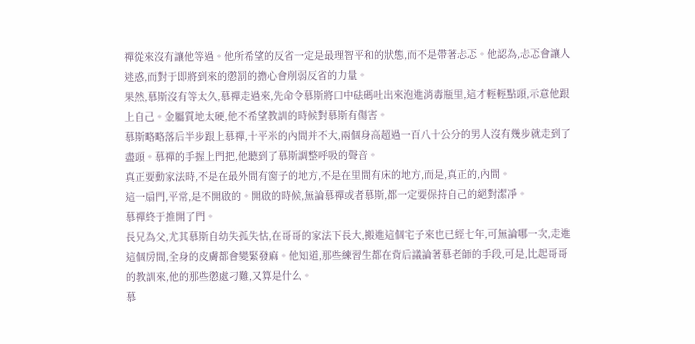禪從來沒有讓他等過。他所希望的反省一定是最理智平和的狀態,而不是帶著忐忑。他認為,忐忑會讓人迷惑,而對于即將到來的懲罰的擔心會削弱反省的力量。
果然,慕斯沒有等太久,慕禪走過來,先命令慕斯將口中砝碼吐出來泡進消毒瓶里,這才輕輕點頭,示意他跟上自己。金屬質地太硬,他不希望教訓的時候對慕斯有傷害。
慕斯略略落后半步跟上慕禪,十平米的內間并不大,兩個身高超過一百八十公分的男人沒有幾步就走到了盡頭。慕禪的手握上門把,他聽到了慕斯調整呼吸的聲音。
真正要動家法時,不是在最外間有窗子的地方,不是在里間有床的地方,而是,真正的,內間。
這一扇門,平常,是不開啟的。開啟的時候,無論慕禪或者慕斯,都一定要保持自己的絕對潔凈。
慕禪終于推開了門。
長兄為父,尤其慕斯自幼失孤失怙,在哥哥的家法下長大,搬進這個宅子來也已經七年,可無論哪一次,走進這個房間,全身的皮膚都會變緊發麻。他知道,那些練習生都在背后議論著慕老師的手段,可是,比起哥哥的教訓來,他的那些懲處刁難,又算是什么。
慕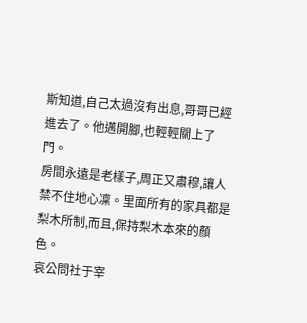斯知道,自己太過沒有出息,哥哥已經進去了。他邁開腳,也輕輕關上了門。
房間永遠是老樣子,周正又肅穆,讓人禁不住地心凜。里面所有的家具都是梨木所制,而且,保持梨木本來的顏色。
哀公問社于宰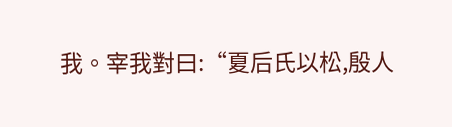我。宰我對曰:“夏后氏以松,殷人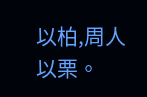以柏,周人以栗。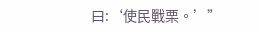曰:‘使民戰栗。’”